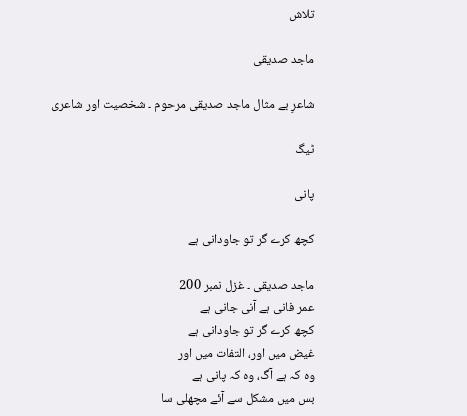تلاش

ماجد صدیقی

شاعرِ بے مثال ماجد صدیقی مرحوم ۔ شخصیت اور شاعری

ٹیگ

پانی

کچھ کرے گر تو جاودانی ہے

ماجد صدیقی ۔ غزل نمبر 200
عمر فانی ہے آنی جانی ہے
کچھ کرے گر تو جاودانی ہے
غیض میں اور، التفات میں اور
وہ کہ ہے آگ، وہ کہ پانی ہے
بس میں مشکل سے آئے مچھلی سا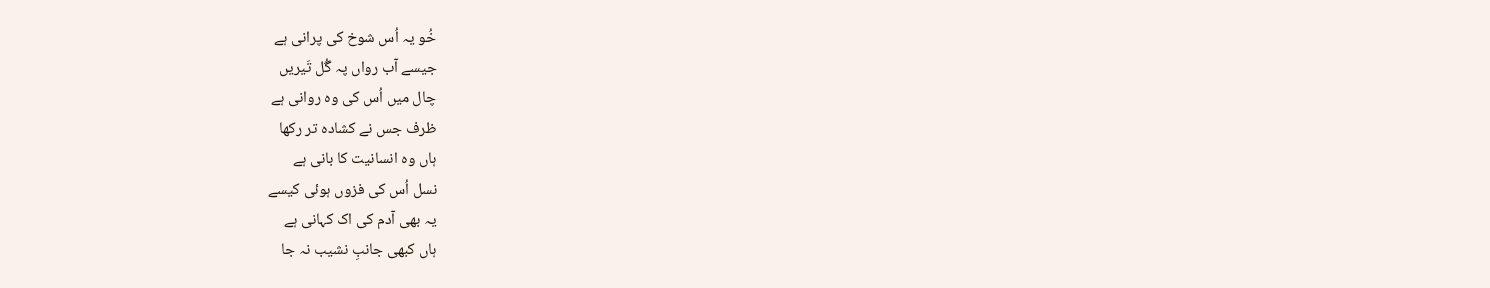خُو یہ اُس شوخ کی پرانی ہے
جیسے آب رواں پہ گُل تَیریں
چال میں اُس کی وہ روانی ہے
ظرف جس نے کشادہ تر رکھا
ہاں وہ انسانیت کا بانی ہے
نسل اُس کی فزوں ہوئی کیسے
یہ بھی آدم کی اک کہانی ہے
ہاں کبھی جانبِ نشیب نہ جا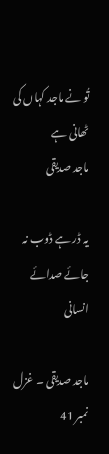تُو نے ماجد کہاں کی ٹھانی ہے
ماجد صدیقی

یہ ڈر ہے ڈوب نہ جائے صدائے انسانی

ماجد صدیقی ۔ غزل نمبر 41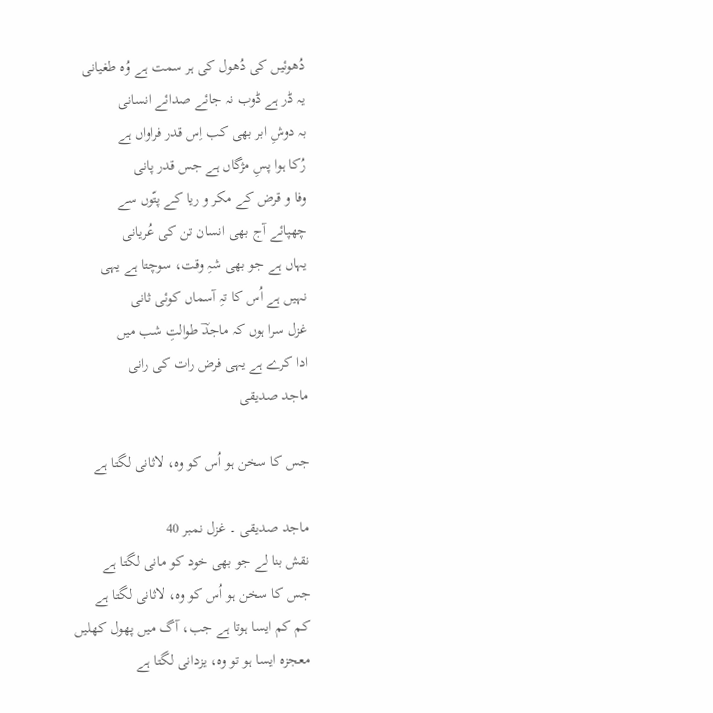دُھوئیں کی دُھول کی ہر سمت ہے وُہ طغیانی
یہ ڈر ہے ڈوب نہ جائے صدائے انسانی
بہ دوشِ ابر بھی کب اِس قدر فراواں ہے
رُکا ہوا پسِ مژگاں ہے جس قدر پانی
وفا و قرض کے مکر و ریا کے پتّوں سے
چھپائے آج بھی انسان تن کی عُریانی
یہاں ہے جو بھی شہِ وقت، سوچتا ہے یہی
نہیں ہے اُس کا تہِ آسماں کوئی ثانی
غزل سرا ہوں کہ ماجدؔ طوالتِ شب میں
ادا کرے ہے یہی فرض رات کی رانی
ماجد صدیقی

جس کا سخن ہو اُس کو وہ، لاثانی لگتا ہے

ماجد صدیقی ۔ غزل نمبر 40
نقش بنا لے جو بھی خود کو مانی لگتا ہے
جس کا سخن ہو اُس کو وہ، لاثانی لگتا ہے
کم کم ایسا ہوتا ہے جب، آگ میں پھول کھلیں
معجزہ ایسا ہو تو وہ، یزدانی لگتا ہے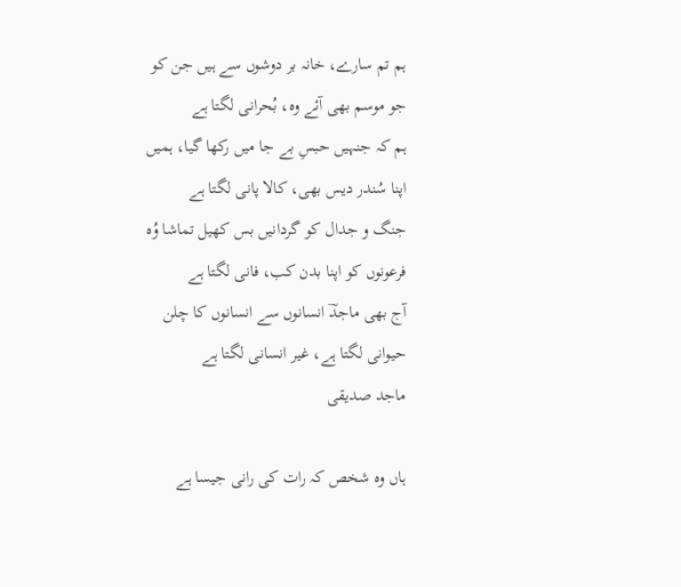ہم تم سارے، خانہ بر دوشوں سے ہیں جن کو
جو موسم بھی آئے وہ، بُحرانی لگتا ہے
ہم کہ جنہیں حبسِ بے جا میں رکھا گیا، ہمیں
اپنا سُندر دیس بھی، کالا پانی لگتا ہے
جنگ و جدال کو گردانیں بس کھیل تماشا وُہ
فرعونوں کو اپنا بدن کب، فانی لگتا ہے
آج بھی ماجدؔ انسانوں سے انسانوں کا چلن
حیوانی لگتا ہے، غیر انسانی لگتا ہے
ماجد صدیقی

ہاں وہ شخص کہ رات کی رانی جیسا ہے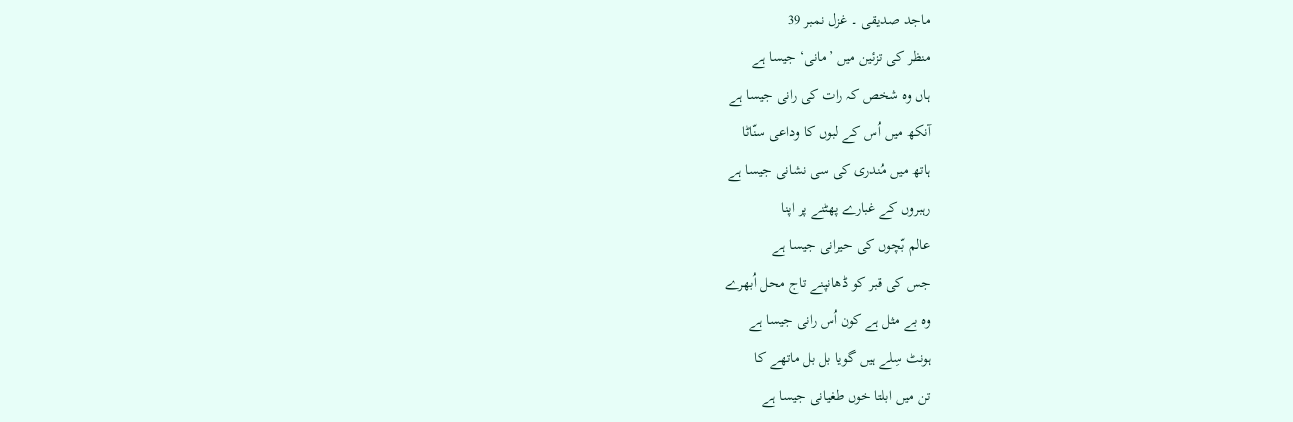ماجد صدیقی ۔ غزل نمبر 39
منظر کی تزئین میں ’مانی‘ جیسا ہے
ہاں وہ شخص کہ رات کی رانی جیسا ہے
آنکھ میں اُس کے لبوں کا وداعی سنّاٹا
ہاتھ میں مُندری کی سی نشانی جیسا ہے
رہبروں کے غبارے پھٹنے پر اپنا
عالم بّچوں کی حیرانی جیسا ہے
جس کی قبر کو ڈھانپنے تاج محل اُبھرے
وہ بے مثل ہے کون اُس رانی جیسا ہے
ہونٹ سِلے ہیں گویا بل بل ماتھے کا
تن میں ابلتا خوں طغیانی جیسا ہے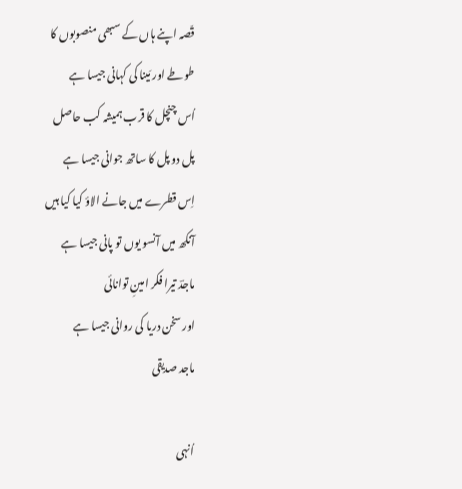قّصہ اپنے ہاں کے سبھی منصوبوں کا
طوطے اور مَینا کی کہانی جیسا ہے
اُس چنچل کا قرب ہمیشہ کب حاصل
پل دو پل کا ساتھ جوانی جیسا ہے
اِس قطرے میں جانے الاؤ کیا کیا ہیں
آنکھ میں آنسو یوں تو پانی جیسا ہے
ماجدؔ تیرا فکر امینِ توانائی
اور سخن دریا کی روانی جیسا ہے
ماجد صدیقی

اُنہی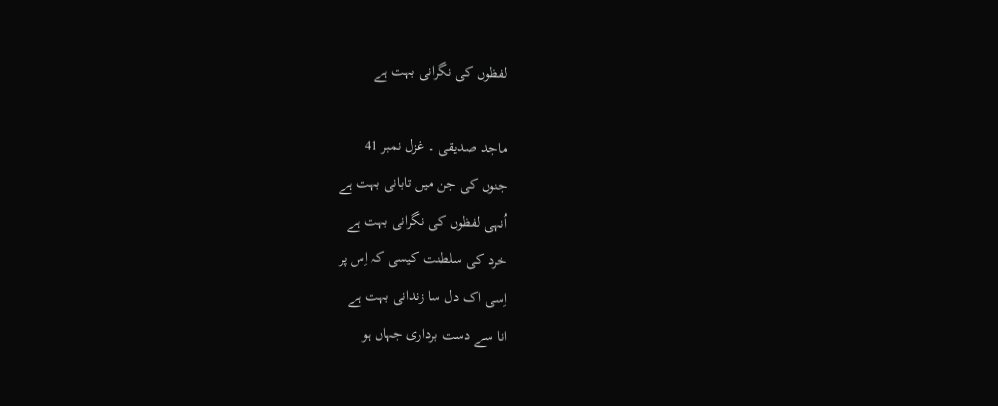لفظوں کی نگرانی بہت ہے

ماجد صدیقی ۔ غزل نمبر 41
جنوں کی جن میں تابانی بہت ہے
اُنہی لفظوں کی نگرانی بہت ہے
خرد کی سلطنت کیسی کہ اِس پر
اِسی اک دل سا زندانی بہت ہے
انا سے دست برداری جہاں ہو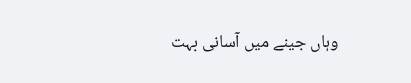وہاں جینے میں آسانی بہت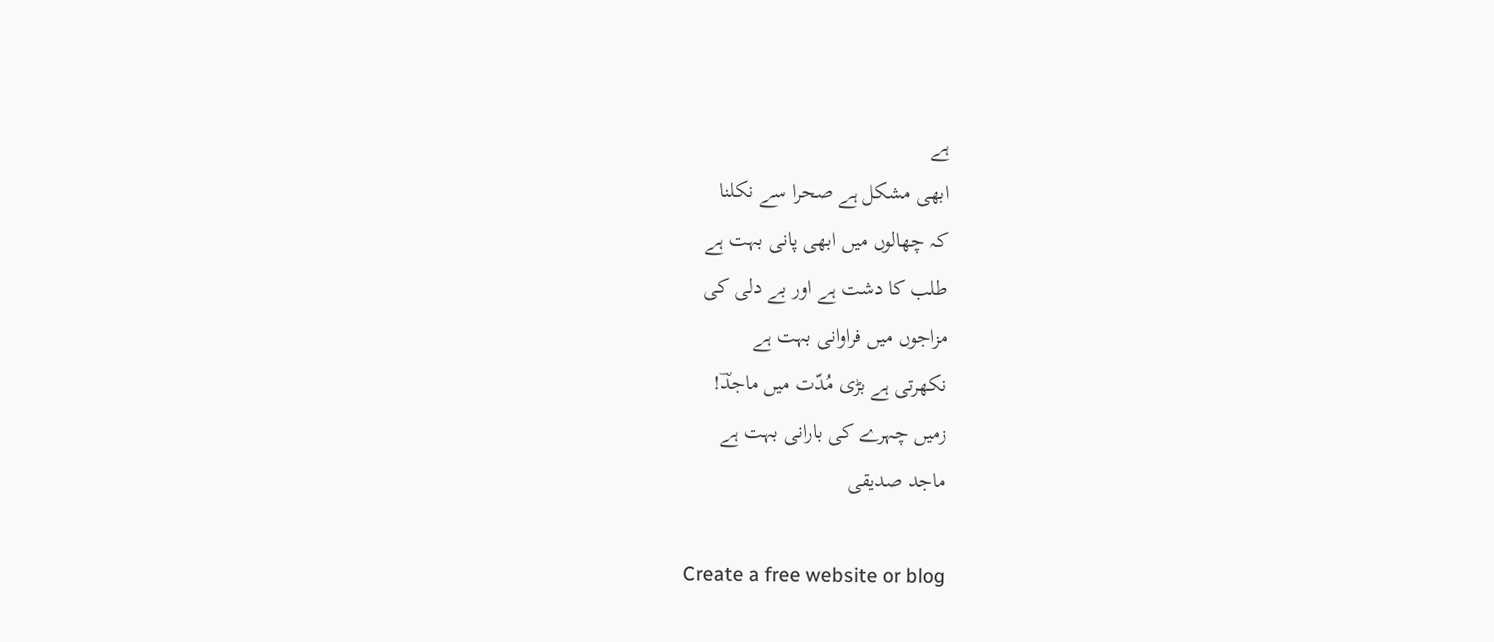ہے
ابھی مشکل ہے صحرا سے نکلنا
کہ چھالوں میں ابھی پانی بہت ہے
طلب کا دشت ہے اور بے دلی کی
مزاجوں میں فراوانی بہت ہے
نکھرتی ہے بڑی مُدّت میں ماجدؔ!
زمیں چہرے کی بارانی بہت ہے
ماجد صدیقی

Create a free website or blog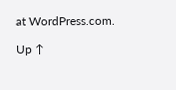at WordPress.com.

Up ↑